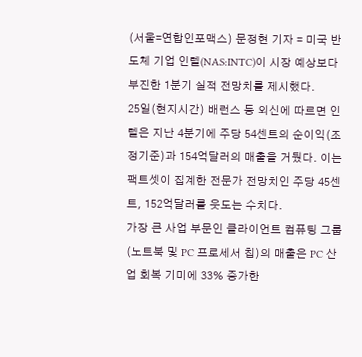(서울=연합인포맥스) 문정현 기자 = 미국 반도체 기업 인텔(NAS:INTC)이 시장 예상보다 부진한 1분기 실적 전망치를 제시했다.
25일(현지시간) 배런스 등 외신에 따르면 인텔은 지난 4분기에 주당 54센트의 순이익(조정기준)과 154억달러의 매출을 거뒀다. 이는 팩트셋이 집계한 전문가 전망치인 주당 45센트, 152억달러를 웃도는 수치다.
가장 큰 사업 부문인 클라이언트 컴퓨팅 그룹(노트북 및 PC 프로세서 칩)의 매출은 PC 산업 회복 기미에 33% 증가한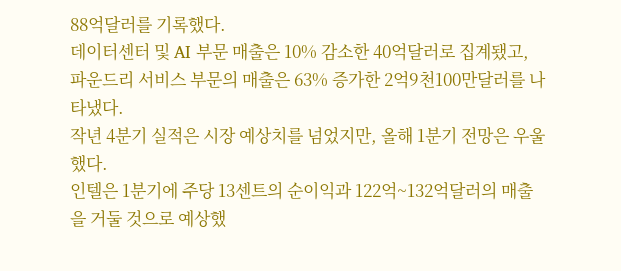88억달러를 기록했다.
데이터센터 및 AI 부문 매출은 10% 감소한 40억달러로 집계됐고, 파운드리 서비스 부문의 매출은 63% 증가한 2억9천100만달러를 나타냈다.
작년 4분기 실적은 시장 예상치를 넘었지만, 올해 1분기 전망은 우울했다.
인텔은 1분기에 주당 13센트의 순이익과 122억~132억달러의 매출을 거둘 것으로 예상했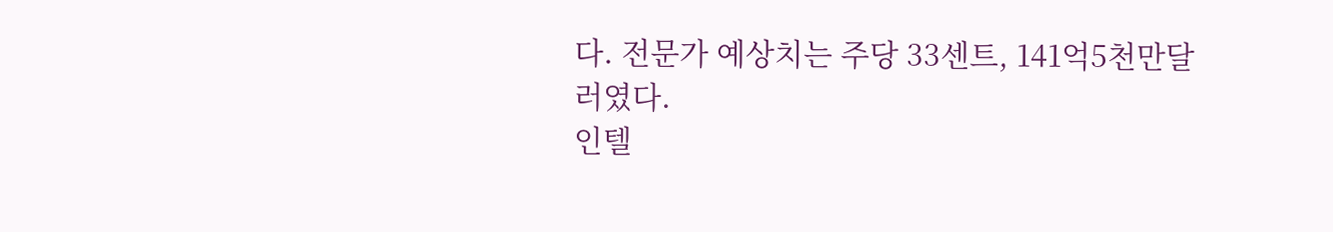다. 전문가 예상치는 주당 33센트, 141억5천만달러였다.
인텔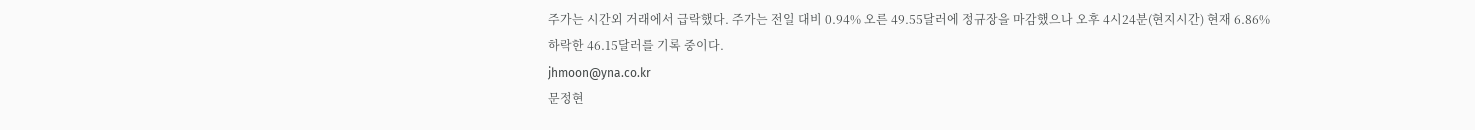주가는 시간외 거래에서 급락했다. 주가는 전일 대비 0.94% 오른 49.55달러에 정규장을 마감했으나 오후 4시24분(현지시간) 현재 6.86% 하락한 46.15달러를 기록 중이다.
jhmoon@yna.co.kr
문정현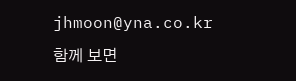jhmoon@yna.co.kr
함께 보면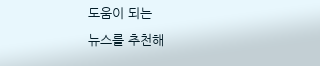도움이 되는
뉴스를 추천해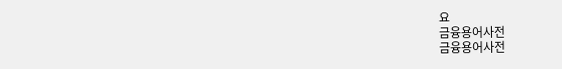요
금융용어사전
금융용어사전